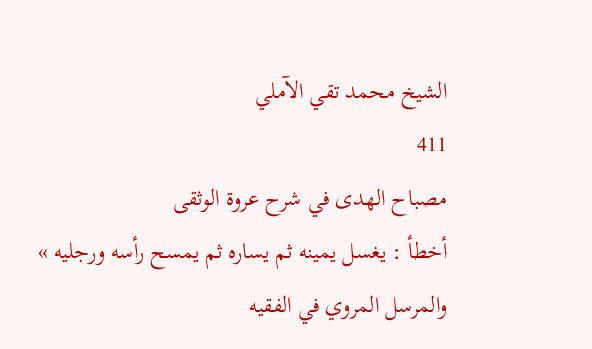الشيخ محمد تقي الآملي
411
مصباح الهدى في شرح عروة الوثقى
أخطأ : يغسل يمينه ثم يساره ثم يمسح رأسه ورجليه » والمرسل المروي في الفقيه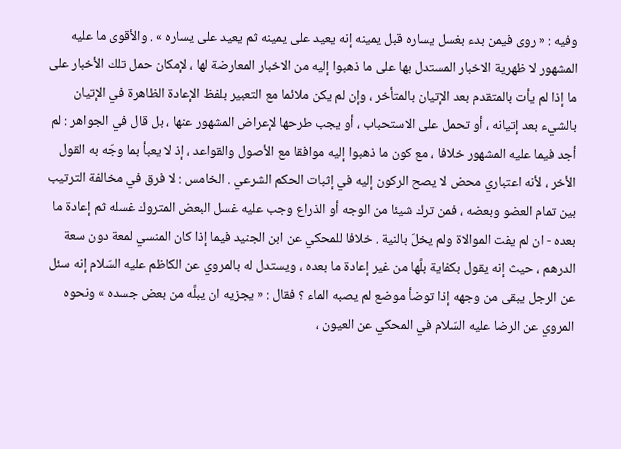وفيه : « روى فيمن بدء بغسل يساره قبل يمينه إنه يعيد على يمينه ثم يعيد على يساره » . والأقوى ما عليه المشهور لا ظهرية الاخبار المستدل بها على ما ذهبوا إليه من الاخبار المعارضة لها ، لإمكان حمل تلك الأخبار على ما إذا لم يأت بالمتقدم بعد الإتيان بالمتأخر ، وإن لم يكن ملائما مع التعبير بلفظ الإعادة الظاهرة في الإتيان بالشيء بعد إتيانه ، أو تحمل على الاستحباب ، أو يجب طرحها لإعراض المشهور عنها ، بل قال في الجواهر : لم أجد فيما عليه المشهور خلافا ، مع كون ما ذهبوا إليه موافقا مع الأصول والقواعد ، إذ لا يعبأ بما وجّه به القول الأخر ، لأنه اعتباري محض لا يصح الركون إليه في إثبات الحكم الشرعي . الخامس : لا فرق في مخالفة الترتيب بين تمام العضو وبعضه ، فمن ترك شيئا من الوجه أو الذراع وجب عليه غسل البعض المتروك غسله ثم إعادة ما بعده - ان لم يفت الموالاة ولم يخلّ بالنية . خلافا للمحكي عن ابن الجنيد فيما إذا كان المنسي لمعة دون سعة الدرهم ، حيث إنه يقول بكفاية بلَّها من غير إعادة ما بعده ، ويستدل له بالمروي عن الكاظم عليه السّلام إنه سئل عن الرجل يبقى من وجهه إذا توضأ موضع لم يصبه الماء ؟ فقال : « يجزيه ان يبلَّه من بعض جسده » ونحوه المروي عن الرضا عليه السّلام في المحكي عن العيون ،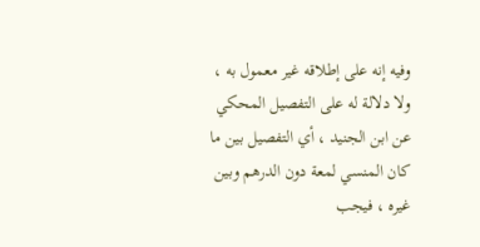وفيه إنه على إطلاقه غير معمول به ، ولا دلالة له على التفصيل المحكي عن ابن الجنيد ، أي التفصيل بين ما كان المنسي لمعة دون الدرهم وبين غيره ، فيجب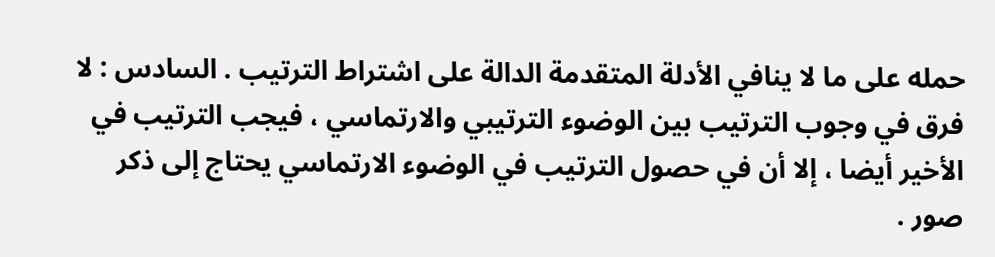حمله على ما لا ينافي الأدلة المتقدمة الدالة على اشتراط الترتيب . السادس : لا فرق في وجوب الترتيب بين الوضوء الترتيبي والارتماسي ، فيجب الترتيب في الأخير أيضا ، إلا أن في حصول الترتيب في الوضوء الارتماسي يحتاج إلى ذكر صور .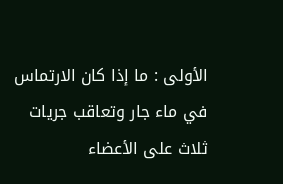الأولى : ما إذا كان الارتماس في ماء جار وتعاقب جريات ثلاث على الأعضاء